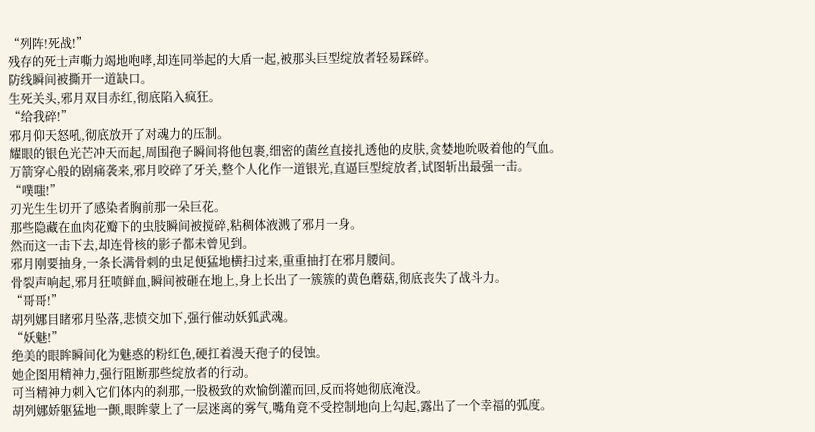“列阵!死战!”
残存的死士声嘶力竭地咆哮,却连同举起的大盾一起,被那头巨型绽放者轻易踩碎。
防线瞬间被撕开一道缺口。
生死关头,邪月双目赤红,彻底陷入疯狂。
“给我碎!”
邪月仰天怒吼,彻底放开了对魂力的压制。
耀眼的银色光芒冲天而起,周围孢子瞬间将他包裹,细密的菌丝直接扎透他的皮肤,贪婪地吮吸着他的气血。
万箭穿心般的剧痛袭来,邪月咬碎了牙关,整个人化作一道银光,直逼巨型绽放者,试图斩出最强一击。
“噗嗤!”
刃光生生切开了感染者胸前那一朵巨花。
那些隐藏在血肉花瓣下的虫肢瞬间被搅碎,粘稠体液溅了邪月一身。
然而这一击下去,却连骨核的影子都未曾见到。
邪月刚要抽身,一条长满骨刺的虫足便猛地横扫过来,重重抽打在邪月腰间。
骨裂声响起,邪月狂喷鲜血,瞬间被砸在地上,身上长出了一簇簇的黄色蘑菇,彻底丧失了战斗力。
“哥哥!”
胡列娜目睹邪月坠落,悲愤交加下,强行催动妖狐武魂。
“妖魅!”
绝美的眼眸瞬间化为魅惑的粉红色,硬扛着漫天孢子的侵蚀。
她企图用精神力,强行阻断那些绽放者的行动。
可当精神力刺入它们体内的刹那,一股极致的欢愉倒灌而回,反而将她彻底淹没。
胡列娜娇躯猛地一颤,眼眸蒙上了一层迷离的雾气,嘴角竟不受控制地向上勾起,露出了一个幸福的弧度。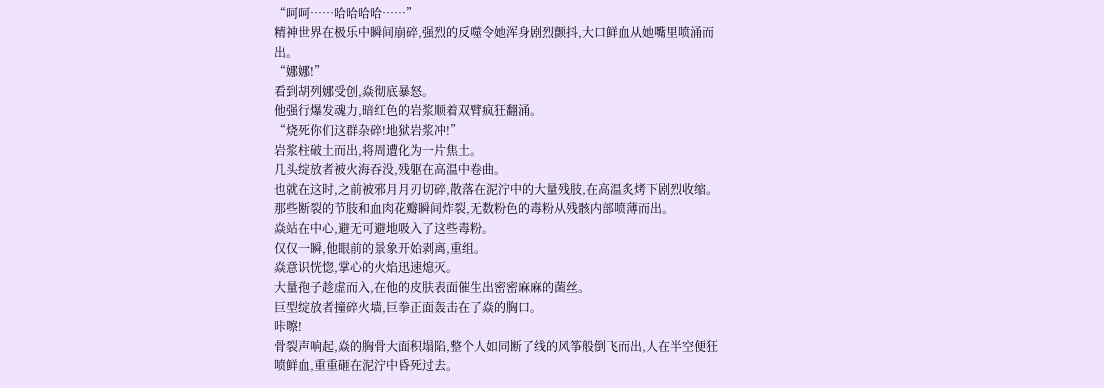“呵呵……哈哈哈哈……”
精神世界在极乐中瞬间崩碎,强烈的反噬令她浑身剧烈颤抖,大口鲜血从她嘴里喷涌而出。
“娜娜!”
看到胡列娜受创,焱彻底暴怒。
他强行爆发魂力,暗红色的岩浆顺着双臂疯狂翻涌。
“烧死你们这群杂碎!地狱岩浆冲!”
岩浆柱破土而出,将周遭化为一片焦土。
几头绽放者被火海吞没,残躯在高温中卷曲。
也就在这时,之前被邪月月刃切碎,散落在泥泞中的大量残肢,在高温炙烤下剧烈收缩。
那些断裂的节肢和血肉花瓣瞬间炸裂,无数粉色的毒粉从残骸内部喷薄而出。
焱站在中心,避无可避地吸入了这些毒粉。
仅仅一瞬,他眼前的景象开始剥离,重组。
焱意识恍惚,掌心的火焰迅速熄灭。
大量孢子趁虚而入,在他的皮肤表面催生出密密麻麻的菌丝。
巨型绽放者撞碎火墙,巨拳正面轰击在了焱的胸口。
咔嚓!
骨裂声响起,焱的胸骨大面积塌陷,整个人如同断了线的风筝般倒飞而出,人在半空便狂喷鲜血,重重砸在泥泞中昏死过去。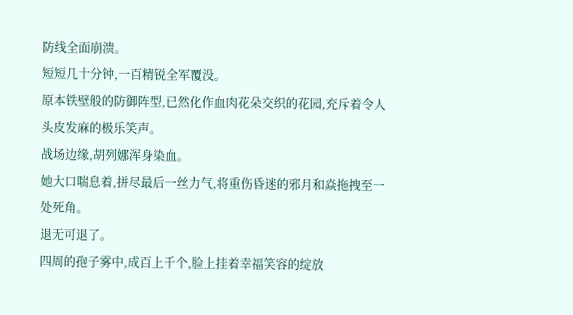防线全面崩溃。
短短几十分钟,一百精锐全军覆没。
原本铁壁般的防御阵型,已然化作血肉花朵交织的花园,充斥着令人头皮发麻的极乐笑声。
战场边缘,胡列娜浑身染血。
她大口喘息着,拼尽最后一丝力气,将重伤昏迷的邪月和焱拖拽至一处死角。
退无可退了。
四周的孢子雾中,成百上千个,脸上挂着幸福笑容的绽放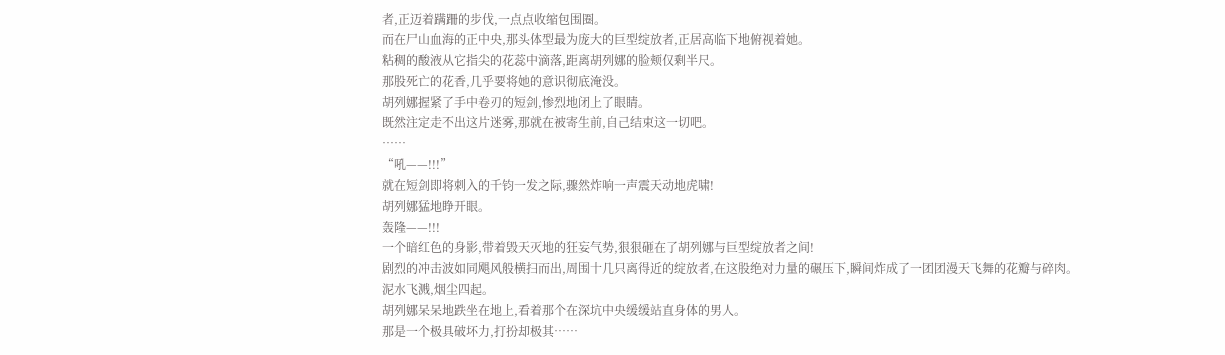者,正迈着蹒跚的步伐,一点点收缩包围圈。
而在尸山血海的正中央,那头体型最为庞大的巨型绽放者,正居高临下地俯视着她。
粘稠的酸液从它指尖的花蕊中滴落,距离胡列娜的脸颊仅剩半尺。
那股死亡的花香,几乎要将她的意识彻底淹没。
胡列娜握紧了手中卷刃的短剑,惨烈地闭上了眼睛。
既然注定走不出这片迷雾,那就在被寄生前,自己结束这一切吧。
……
“吼——!!!”
就在短剑即将刺入的千钧一发之际,骤然炸响一声震天动地虎啸!
胡列娜猛地睁开眼。
轰隆——!!!
一个暗红色的身影,带着毁天灭地的狂妄气势,狠狠砸在了胡列娜与巨型绽放者之间!
剧烈的冲击波如同飓风般横扫而出,周围十几只离得近的绽放者,在这股绝对力量的碾压下,瞬间炸成了一团团漫天飞舞的花瓣与碎肉。
泥水飞溅,烟尘四起。
胡列娜呆呆地跌坐在地上,看着那个在深坑中央缓缓站直身体的男人。
那是一个极具破坏力,打扮却极其……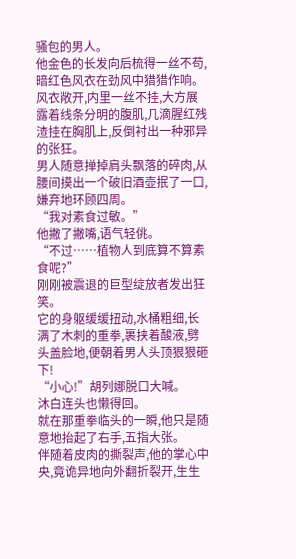骚包的男人。
他金色的长发向后梳得一丝不苟,暗红色风衣在劲风中猎猎作响。
风衣敞开,内里一丝不挂,大方展露着线条分明的腹肌,几滴腥红残渣挂在胸肌上,反倒衬出一种邪异的张狂。
男人随意掸掉肩头飘落的碎肉,从腰间摸出一个破旧酒壶抿了一口,嫌弃地环顾四周。
“我对素食过敏。”
他撇了撇嘴,语气轻佻。
“不过……植物人到底算不算素食呢?”
刚刚被震退的巨型绽放者发出狂笑。
它的身躯缓缓扭动,水桶粗细,长满了木刺的重拳,裹挟着酸液,劈头盖脸地,便朝着男人头顶狠狠砸下!
“小心!”胡列娜脱口大喊。
沐白连头也懒得回。
就在那重拳临头的一瞬,他只是随意地抬起了右手,五指大张。
伴随着皮肉的撕裂声,他的掌心中央,竟诡异地向外翻折裂开,生生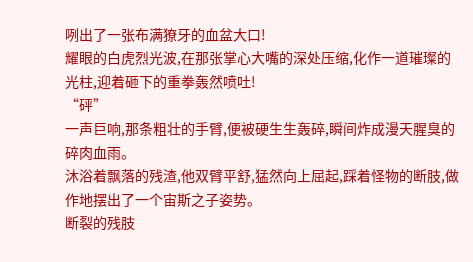咧出了一张布满獠牙的血盆大口!
耀眼的白虎烈光波,在那张掌心大嘴的深处压缩,化作一道璀璨的光柱,迎着砸下的重拳轰然喷吐!
“砰”
一声巨响,那条粗壮的手臂,便被硬生生轰碎,瞬间炸成漫天腥臭的碎肉血雨。
沐浴着飘落的残渣,他双臂平舒,猛然向上屈起,踩着怪物的断肢,做作地摆出了一个宙斯之子姿势。
断裂的残肢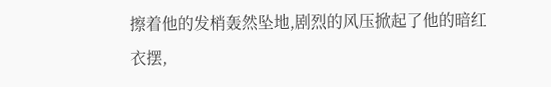擦着他的发梢轰然坠地,剧烈的风压掀起了他的暗红衣摆,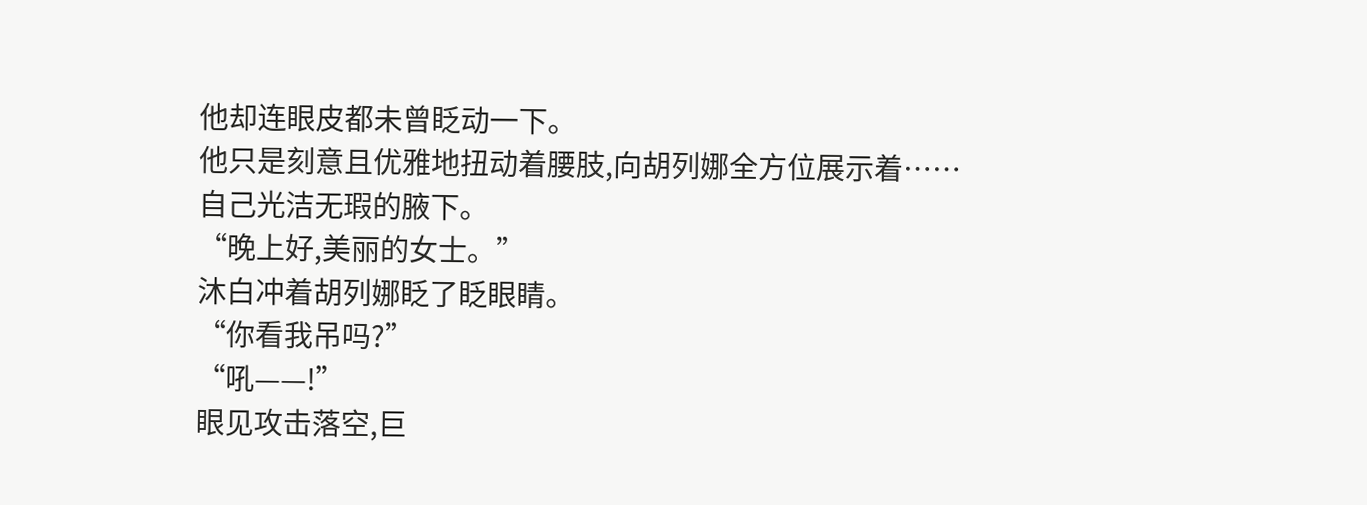他却连眼皮都未曾眨动一下。
他只是刻意且优雅地扭动着腰肢,向胡列娜全方位展示着……
自己光洁无瑕的腋下。
“晚上好,美丽的女士。”
沐白冲着胡列娜眨了眨眼睛。
“你看我吊吗?”
“吼——!”
眼见攻击落空,巨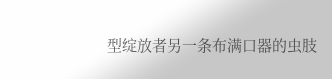型绽放者另一条布满口器的虫肢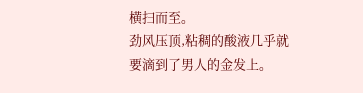横扫而至。
劲风压顶,粘稠的酸液几乎就要滴到了男人的金发上。